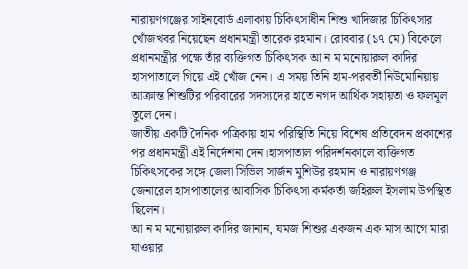নারায়ণগঞ্জের সাইনবোর্ড এলাকায় চিকিৎসাধীন শিশু খাদিজার চিকিৎসার খোঁজখবর নিয়েছেন প্রধানমন্ত্রী তারেক রহমান। রোববার (১৭ মে) বিকেলে প্রধানমন্ত্রীর পক্ষে তাঁর ব্যক্তিগত চিকিৎসক আ ন ম মনোয়ারুল কাদির হাসপাতালে গিয়ে এই খোঁজ নেন। এ সময় তিনি হাম-পরবর্তী নিউমোনিয়ায় আক্রান্ত শিশুটির পরিবারের সদস্যদের হাতে নগদ আর্থিক সহায়তা ও ফলমূল তুলে দেন।
জাতীয় একটি দৈনিক পত্রিকায় হাম পরিস্থিতি নিয়ে বিশেষ প্রতিবেদন প্রকাশের পর প্রধানমন্ত্রী এই নির্দেশনা দেন।হাসপাতাল পরিদর্শনকালে ব্যক্তিগত চিকিৎসকের সঙ্গে জেলা সিভিল সার্জন মুশিউর রহমান ও নারায়ণগঞ্জ জেনারেল হাসপাতালের আবাসিক চিকিৎসা কর্মকর্তা জহিরুল ইসলাম উপস্থিত ছিলেন।
আ ন ম মনোয়ারুল কাদির জানান, যমজ শিশুর একজন এক মাস আগে মারা যাওয়ার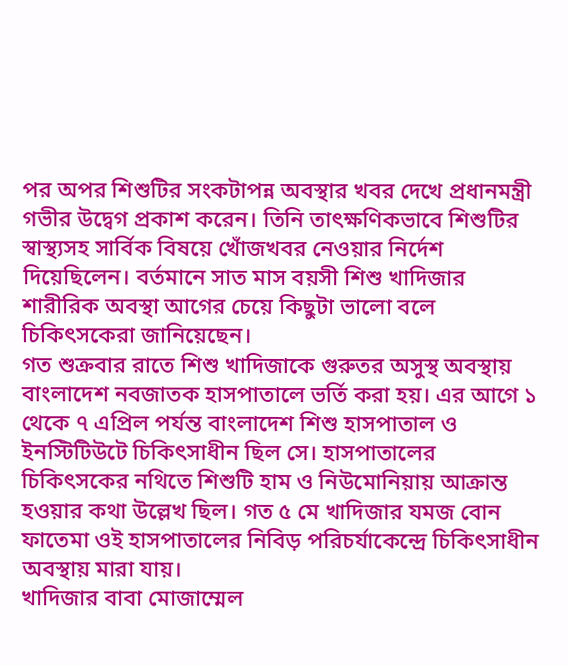পর অপর শিশুটির সংকটাপন্ন অবস্থার খবর দেখে প্রধানমন্ত্রী গভীর উদ্বেগ প্রকাশ করেন। তিনি তাৎক্ষণিকভাবে শিশুটির স্বাস্থ্যসহ সার্বিক বিষয়ে খোঁজখবর নেওয়ার নির্দেশ দিয়েছিলেন। বর্তমানে সাত মাস বয়সী শিশু খাদিজার শারীরিক অবস্থা আগের চেয়ে কিছুটা ভালো বলে চিকিৎসকেরা জানিয়েছেন।
গত শুক্রবার রাতে শিশু খাদিজাকে গুরুতর অসুস্থ অবস্থায় বাংলাদেশ নবজাতক হাসপাতালে ভর্তি করা হয়। এর আগে ১ থেকে ৭ এপ্রিল পর্যন্ত বাংলাদেশ শিশু হাসপাতাল ও ইনস্টিটিউটে চিকিৎসাধীন ছিল সে। হাসপাতালের চিকিৎসকের নথিতে শিশুটি হাম ও নিউমোনিয়ায় আক্রান্ত হওয়ার কথা উল্লেখ ছিল। গত ৫ মে খাদিজার যমজ বোন ফাতেমা ওই হাসপাতালের নিবিড় পরিচর্যাকেন্দ্রে চিকিৎসাধীন অবস্থায় মারা যায়।
খাদিজার বাবা মোজাম্মেল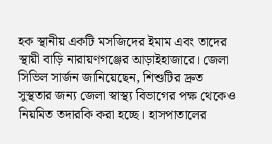হক স্থানীয় একটি মসজিদের ইমাম এবং তাদের স্থায়ী বাড়ি নারায়ণগঞ্জের আড়াইহাজারে। জেলা সিভিল সার্জন জানিয়েছেন, শিশুটির দ্রুত সুস্থতার জন্য জেলা স্বাস্থ্য বিভাগের পক্ষ থেকেও নিয়মিত তদারকি করা হচ্ছে। হাসপাতালের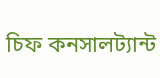চিফ কনসালট্যান্ট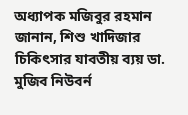অধ্যাপক মজিবুর রহমান জানান, শিশু খাদিজার চিকিৎসার যাবতীয় ব্যয় ডা. মুজিব নিউবর্ন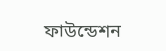ফাউন্ডেশন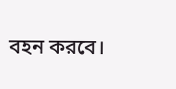বহন করবে।